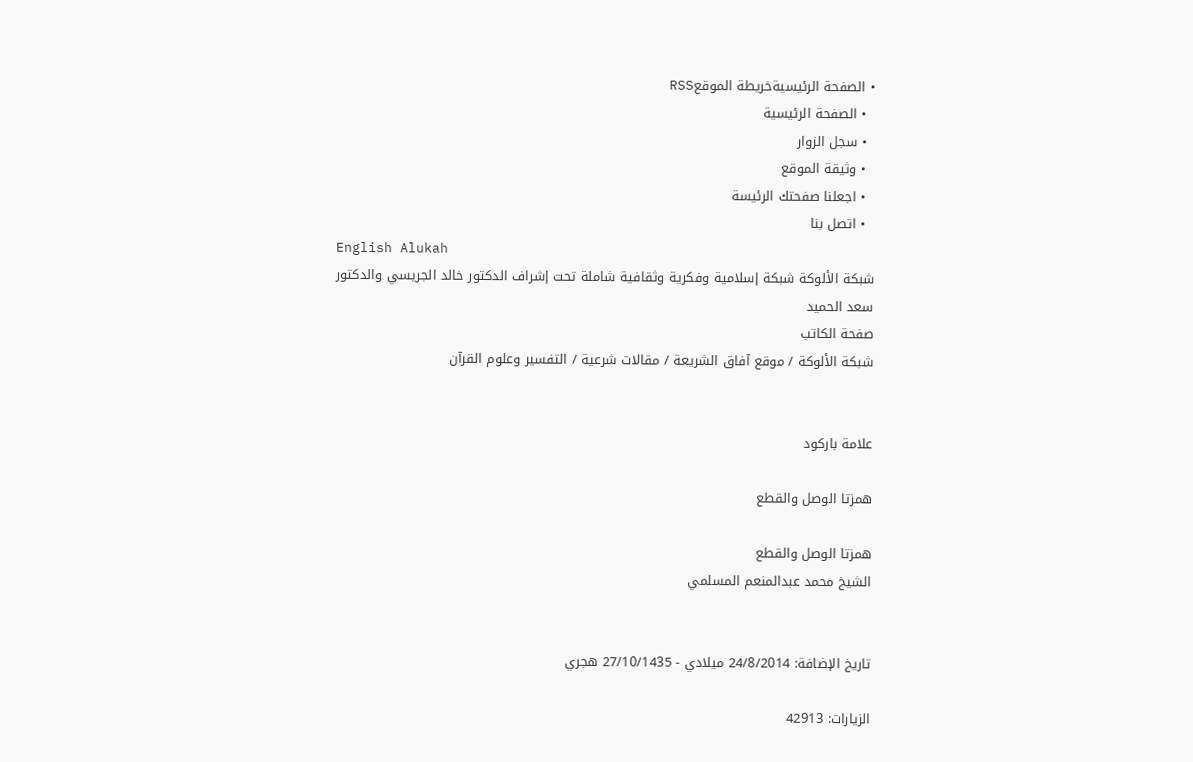• الصفحة الرئيسيةخريطة الموقعRSS
  • الصفحة الرئيسية
  • سجل الزوار
  • وثيقة الموقع
  • اجعلنا صفحتك الرئيسة
  • اتصل بنا
English Alukah
شبكة الألوكة شبكة إسلامية وفكرية وثقافية شاملة تحت إشراف الدكتور خالد الجريسي والدكتور سعد الحميد
صفحة الكاتب
شبكة الألوكة / موقع آفاق الشريعة / مقالات شرعية / التفسير وعلوم القرآن


علامة باركود

همزتا الوصل والقطع

همزتا الوصل والقطع
الشيخ محمد عبدالمنعم المسلمي


تاريخ الإضافة: 24/8/2014 ميلادي - 27/10/1435 هجري

الزيارات: 42913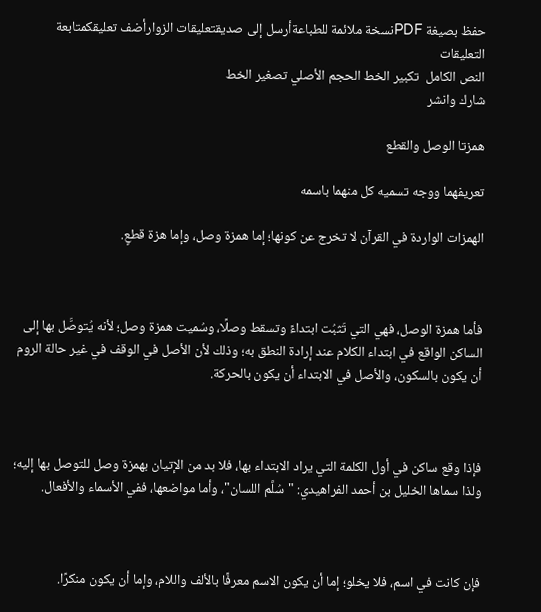حفظ بصيغة PDFنسخة ملائمة للطباعةأرسل إلى صديقتعليقات الزوارأضف تعليقكمتابعة التعليقات
النص الكامل  تكبير الخط الحجم الأصلي تصغير الخط
شارك وانشر

همزتا الوصل والقطع

تعريفهما ووجه تسميه كل منهما باسمه

الهمزات الواردة في القرآن لا تخرج عن كونها؛ إما همزة وصل، وإما هزة قطعٍ.



فأما همزة الوصل، فهي التي تَثبُت ابتداءً وتسقط وصلًا، وسُميت همزة وصل؛ لأنه يُتوصَّل بها إلى الساكن الواقع في ابتداء الكلام عند إرادة النطق به؛ وذلك لأن الأصل في الوقف في غير حالة الروم أن يكون بالسكون، والأصل في الابتداء أن يكون بالحركة.



فإذا وقع ساكن في أول الكلمة التي يراد الابتداء بها، فلا بد من الإتيان بهمزة وصل للتوصل بها إليه؛ ولذا سماها الخليل بن أحمد الفراهيدي: "سُلَّم اللسان"، وأما مواضعها، ففي الأسماء والأفعال.



فإن كانت في اسم، فلا يخلو؛ إما أن يكون الاسم معرفًا بالألف واللام، وإما أن يكون منكرًا.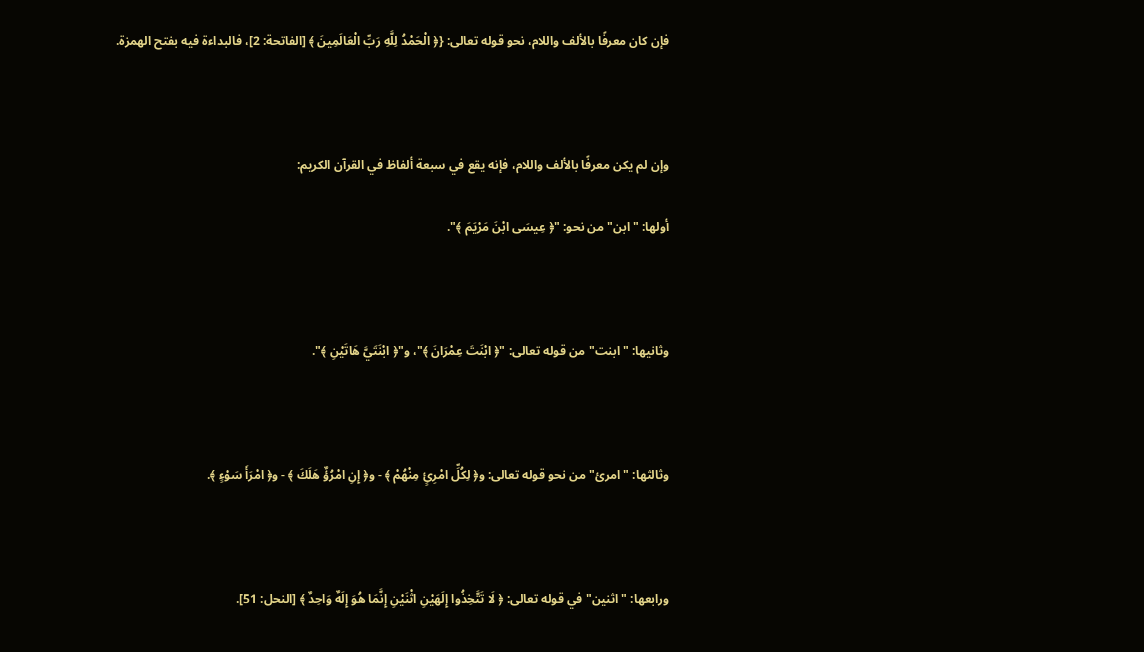فإن كان معرفًا بالألف واللام، نحو قوله تعالى: {﴿ الْحَمْدُ لِلَّهِ رَبِّ الْعَالَمِينَ ﴾ [الفاتحة: 2]، فالبداءة فيه بفتح الهمزة.



وإن لم يكن معرفًا بالألف واللام، فإنه يقع في سبعة ألفاظ في القرآن الكريم:

أولها: "ابن" من نحو: "﴿ عِيسَى ابْنَ مَرْيَمَ ﴾".



وثانيها: "ابنت" من قوله تعالى: "﴿ ابْنَتَ عِمْرَانَ ﴾"، و"﴿ ابْنَتَيَّ هَاتَيْنِ ﴾".



وثالثها: "امرئ" من نحو قوله تعالى: و﴿ لِكُلِّ امْرِئٍ مِنْهُمْ ﴾ - و﴿ إِنِ امْرُؤٌ هَلَكَ ﴾ - و﴿ امْرَأَ سَوْءٍ ﴾.



ورابعها: "اثنين" في قوله تعالى: ﴿ لَا تَتَّخِذُوا إِلَهَيْنِ اثْنَيْنِ إِنَّمَا هُوَ إِلَهٌ وَاحِدٌ ﴾ [النحل: 51].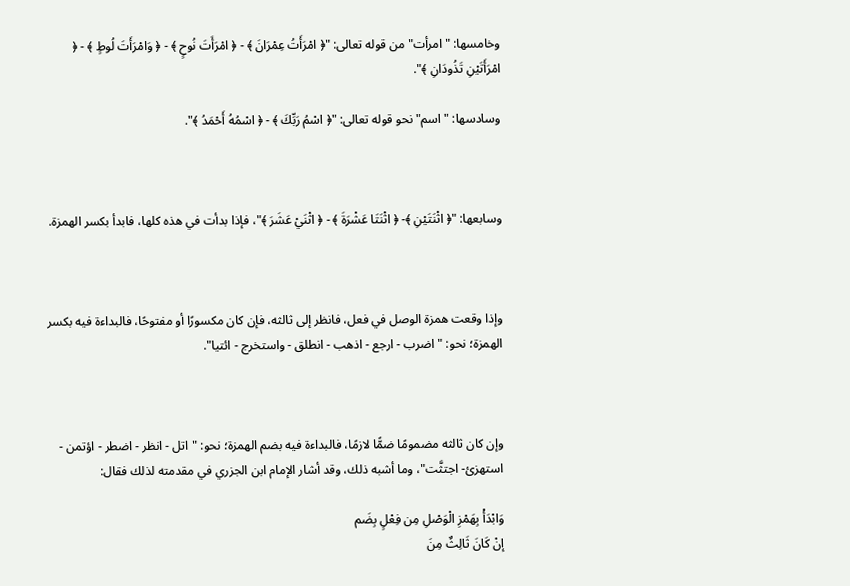وخامسها: "امرأت" من قوله تعالى: "﴿ امْرَأَتُ عِمْرَانَ ﴾ - ﴿ امْرَأَتَ نُوحٍ ﴾ - ﴿ وَامْرَأَتَ لُوطٍ ﴾ - ﴿ امْرَأَتَيْنِ تَذُودَانِ ﴾".

وسادسها: "اسم" نحو قوله تعالى: "﴿ اسْمُ رَبِّكَ ﴾ - ﴿ اسْمُهُ أَحْمَدُ ﴾".



وسابعها: "﴿ اثْنَتَيْنِ ﴾- ﴿ اثْنَتَا عَشْرَةَ ﴾ - ﴿ اثْنَيْ عَشَرَ ﴾"، فإذا بدأت في هذه كلها، فابدأ بكسر الهمزة.



وإذا وقعت همزة الوصل في فعل، فانظر إلى ثالثه، فإن كان مكسورًا أو مفتوحًا، فالبداءة فيه بكسر الهمزة؛ نحو: "اضرب - ارجع - اذهب - انطلق - واستخرج - ائتيا".



وإن كان ثالثه مضمومًا ضمًّا لازمًا، فالبداءة فيه بضم الهمزة؛ نحو: "اتل - انظر - اضطر - اؤتمن - استهزئ- اجتثَّت"، وما أشبه ذلك، وقد أشار الإمام ابن الجزري في مقدمته لذلك فقال:

وَابْدَأْ بِهَمْزِ الْوَصْلِ مِن فِعْلٍ بِضَم
إنْ كَانَ ثَالِثٌ مِنَ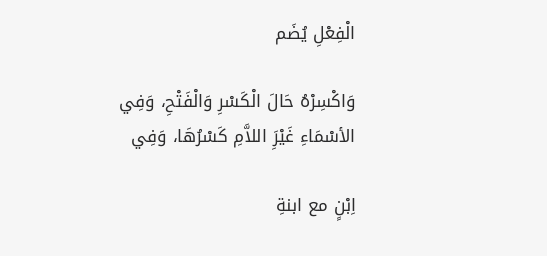الْفِعْلِ يُضَم

وَاكْسِرْهُ حَالَ الْكَسْرِ وَالْفَتْحِ، وَفِي
الأسْمَاءِ غَيْرَِ اللاَّمِ كَسْرُهَا، وَفِي

اِبْنٍ مع ابنةِ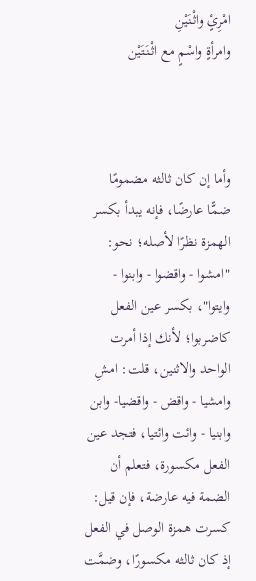امْرِئٍ واثْنَيْنِ
وامرأةٍ واسْمٍ مع اثْنَتَيْن



وأما إن كان ثالثه مضمومًا ضمًّا عارضًا، فإنه يبدأ بكسر الهمزة نظرًا لأصله؛ نحو: "امشوا - واقضوا - وابنوا - وايتوا"، بكسر عين الفعل كاضربوا؛ لأنك إذا أمرت الواحد والاثنين، قلت: امشِ وامشيا - واقض - واقضيا- وابن وابنيا - وائت وائتيا، فتجد عين الفعل مكسورة، فتعلم أن الضمة فيه عارضة، فإن قيل: كسرت همزة الوصل في الفعل إذ كان ثالثه مكسورًا، وضمَّت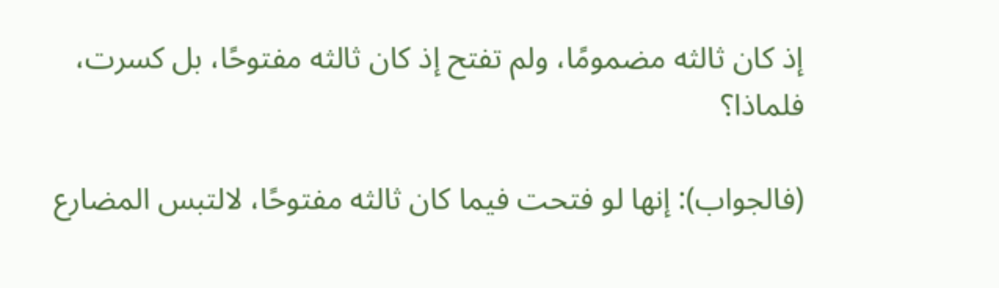إذ كان ثالثه مضمومًا، ولم تفتح إذ كان ثالثه مفتوحًا، بل كسرت، فلماذا؟

(فالجواب): إنها لو فتحت فيما كان ثالثه مفتوحًا، لالتبس المضارع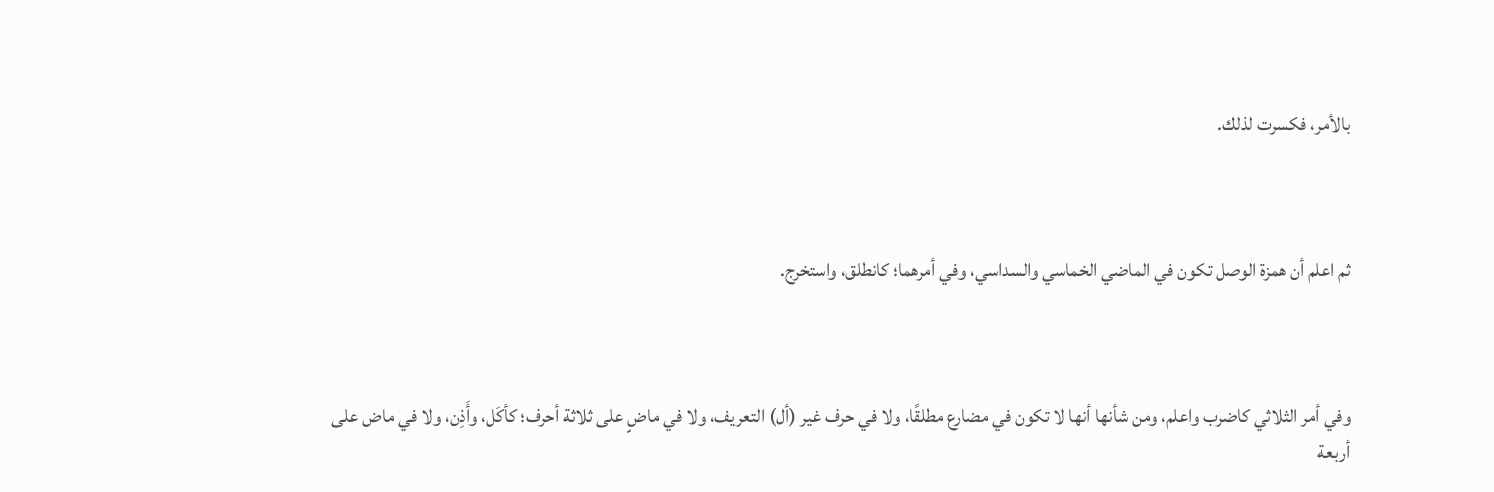بالأمر، فكسرت لذلك.



ثم اعلم أن همزة الوصل تكون في الماضي الخماسي والسداسي، وفي أمرهما؛ كانطلق، واستخرج.



وفي أمر الثلاثي كاضرب واعلم، ومن شأنها أنها لا تكون في مضارع مطلقًا، ولا في حرف غير (أل) التعريف، ولا في ماضٍ على ثلاثة أحرف؛ كأكَل، وأَذِن، ولا في ماض على أربعة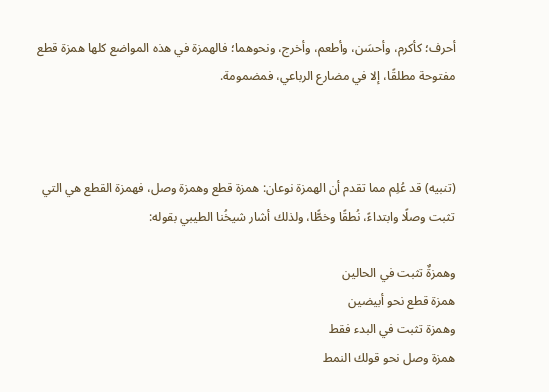أحرف؛ كأكرم، وأحسَن، وأطعم، وأخرج، ونحوهما؛ فالهمزة في هذه المواضع كلها همزة قطع مفتوحة مطلقًا، إلا في مضارع الرباعي، فمضمومة.



(تنبيه) قد عُلِم مما تقدم أن الهمزة نوعان: همزة قطع وهمزة وصل، فهمزة القطع هي التي تثبت وصلًا وابتداءً، نُطقًا وخطًّا، ولذلك أشار شيخُنا الطيبي بقوله:

وهمزةٌ تثبت في الحالين
همزة قطع نحو أبيضين
وهمزة تثبت في البدء فقط
همزة وصل نحو قولك النمط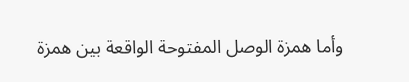وأما همزة الوصل المفتوحة الواقعة بين همزة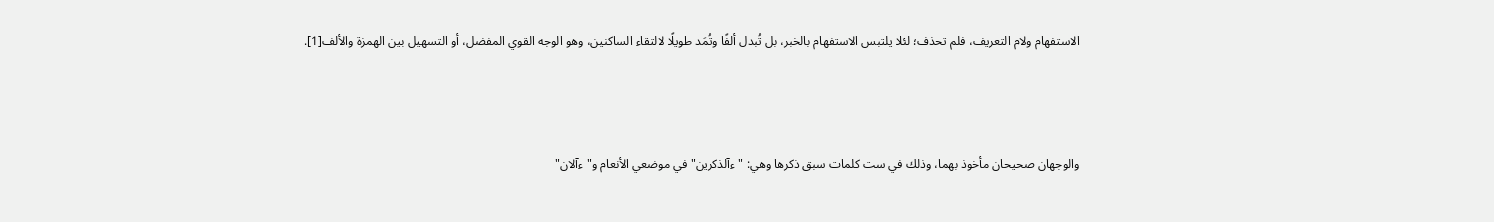الاستفهام ولام التعريف، فلم تحذف؛ لئلا يلتبس الاستفهام بالخبر، بل تُبدل ألفًا وتُمَد طويلًا لالتقاء الساكنين، وهو الوجه القوي المفضل، أو التسهيل بين الهمزة والألف[1].



والوجهان صحيحان مأخوذ بهما، وذلك في ست كلمات سبق ذكرها وهي: "ءآلذكرين" في موضعي الأنعام و"ءآلان"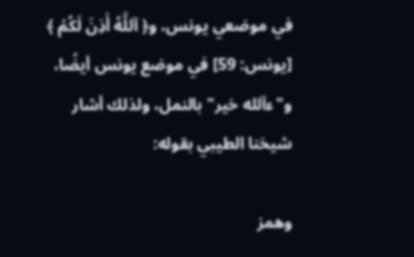في موضعي يونس، و﴿ آللَّهُ أَذِنَ لَكُمْ ﴾ [يونس: 59] في موضع يونس أيضًا، و"ءآلله خير" بالنمل، ولذلك أشار شيخنا الطيبي بقوله:

وهمز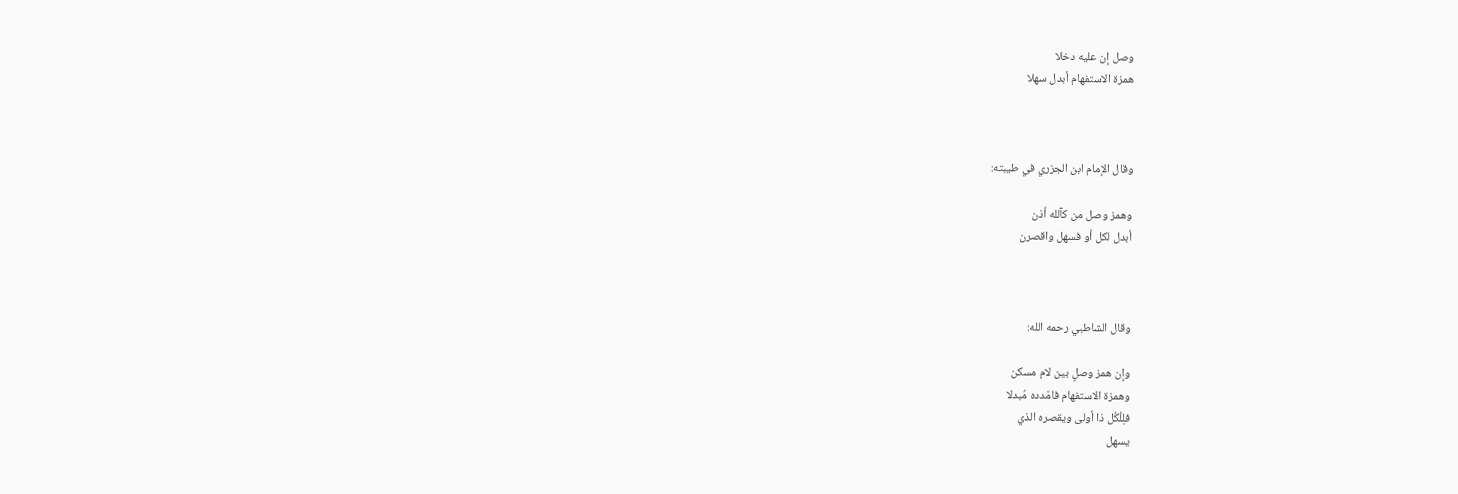وصل إن عليه دخلا
همزة الاستفهام أبدل سهلا



وقال الإمام ابن الجزري في طيبته:

وهمز وصل من كآلله أذن
أبدل لكل أو فسهل واقصرن



وقال الشاطبي رحمه الله:

وإن همز وصلٍ بين لام مسكن
وهمزة الاستفهام فامْدده مُبدلا
فلِلْكُل ذا أولى ويقصره الذي
يسهل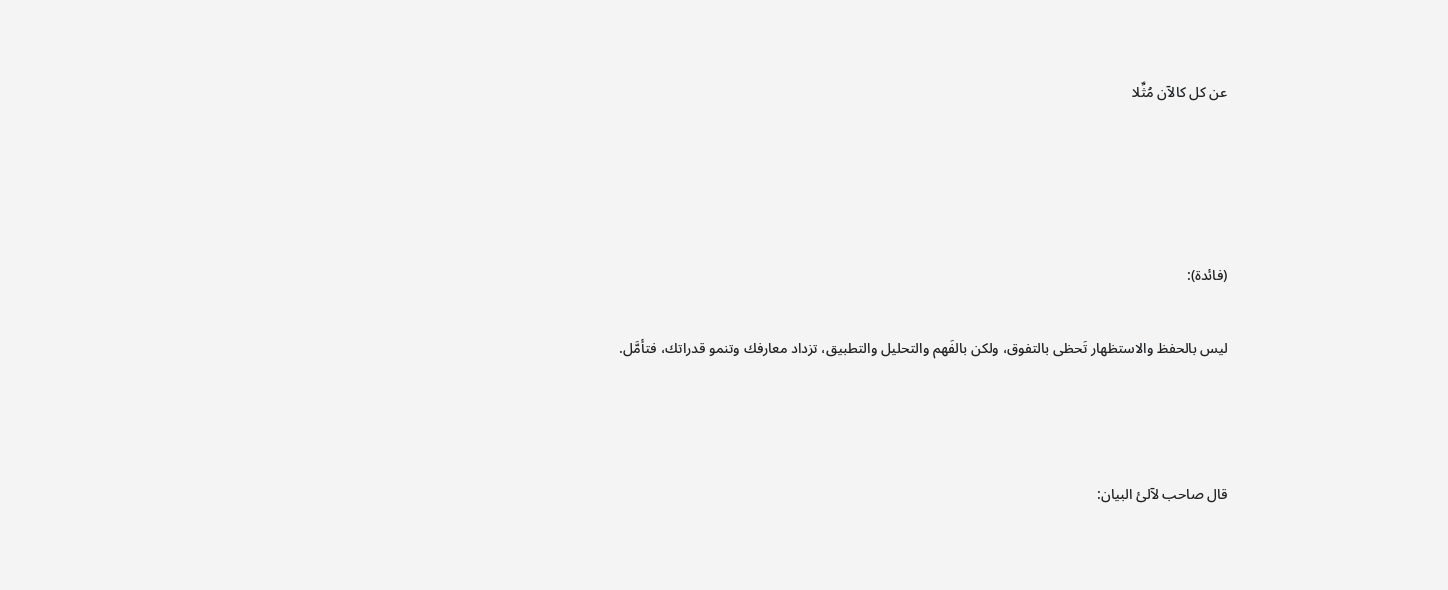عن كل كالآن مُثِّلا




(فائدة):

ليس بالحفظ والاستظهار تَحظى بالتفوق، ولكن بالفَهم والتحليل والتطبيق، تزداد معارفك وتنمو قدراتك، فتأمَّل.



قال صاحب لآلئ البيان: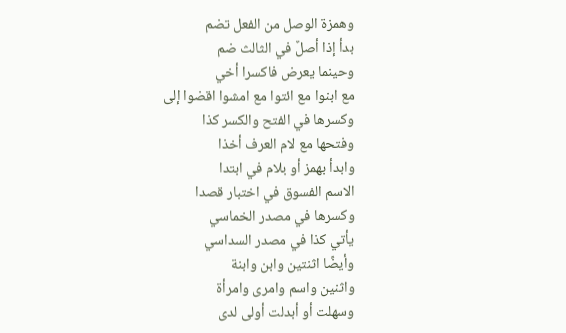وهمزة الوصل من الفعل تضم
بدأ إذا أصلٌ في الثالث ضم
وحينما يعرض فاكسرا أخي
مع ابنوا مع ائتوا مع امشوا اقضوا إلى
وكسرها في الفتح والكسر كذا
وفتحها مع لام العرف أخذا
وابدأ بهمز أو بلام في ابتدا
الاسم الفسوق في اختبار قصدا
وكسرها في مصدر الخماسي
يأتي كذا في مصدر السداسي
وأيضًا اثنتين وابن وابنة
واثنين واسم وامرى وامرأة
وسهلت أو أبدلت أولى لدى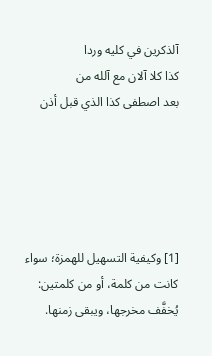آلذكرين في كليه وردا
كذا كلا آلان مع آلله من
بعد اصطفى كذا الذي قبل أذن





[1] وكيفية التسهيل للهمزة؛ سواء كانت من كلمة، أو من كلمتين: يُخفَّف مخرجها، ويبقى زمنها.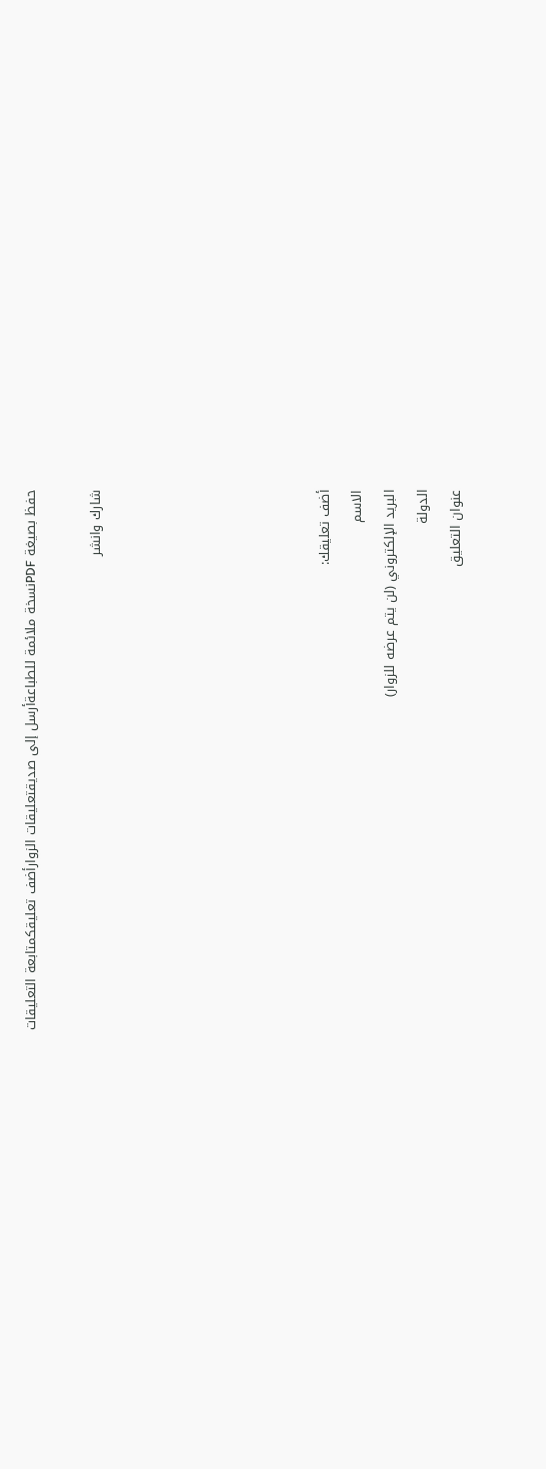حفظ بصيغة PDFنسخة ملائمة للطباعةأرسل إلى صديقتعليقات الزوارأضف تعليقكمتابعة التعليقات

شارك وانشر






أضف تعليقك:
الاسم
البريد الإلكتروني (لن يتم عرضه للزوار)
الدولة
عنوان التعليق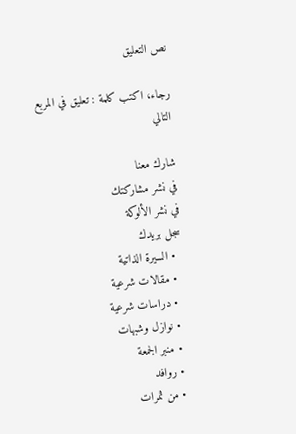نص التعليق

رجاء، اكتب كلمة : تعليق في المربع التالي

شارك معنا
في نشر مشاركتك
في نشر الألوكة
سجل بريدك
  • السيرة الذاتية
  • مقالات شرعية
  • دراسات شرعية
  • نوازل وشبهات
  • منبر الجمعة
  • روافد
  • من ثمرات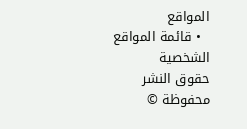المواقع
  • قائمة المواقع الشخصية
حقوق النشر محفوظة ©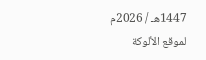1447هـ / 2026م لموقع الألوكة